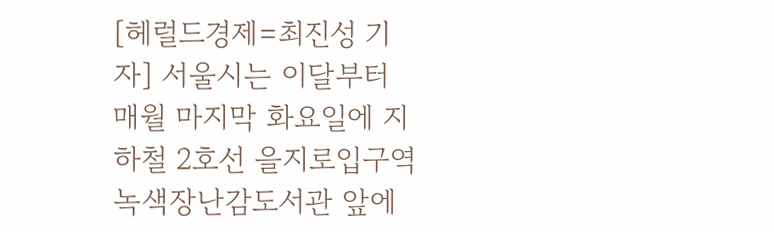[헤럴드경제=최진성 기자] 서울시는 이달부터 매월 마지막 화요일에 지하철 2호선 을지로입구역 녹색장난감도서관 앞에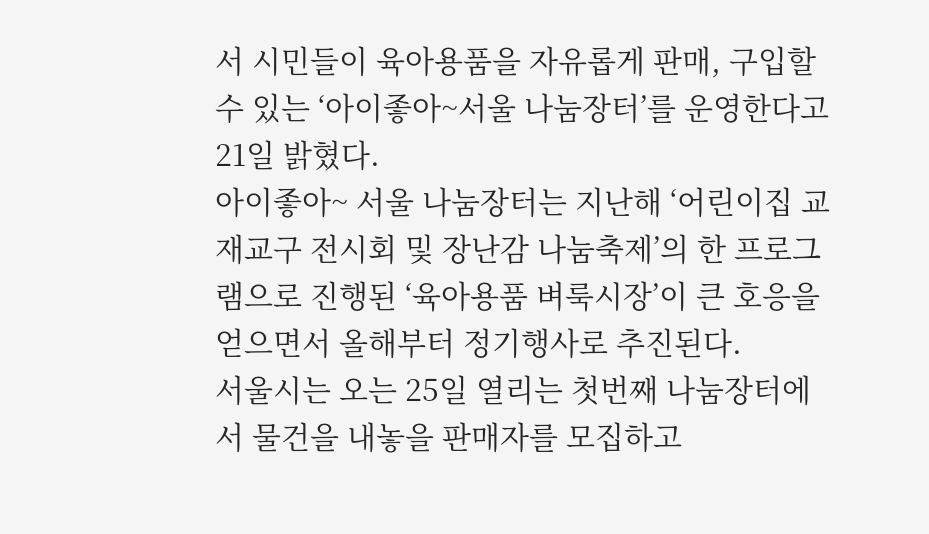서 시민들이 육아용품을 자유롭게 판매, 구입할 수 있는 ‘아이좋아~서울 나눔장터’를 운영한다고 21일 밝혔다.
아이좋아~ 서울 나눔장터는 지난해 ‘어린이집 교재교구 전시회 및 장난감 나눔축제’의 한 프로그램으로 진행된 ‘육아용품 벼룩시장’이 큰 호응을 얻으면서 올해부터 정기행사로 추진된다.
서울시는 오는 25일 열리는 첫번째 나눔장터에서 물건을 내놓을 판매자를 모집하고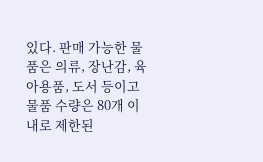있다. 판매 가능한 물품은 의류, 장난감, 육아용품, 도서 등이고 물품 수량은 80개 이내로 제한된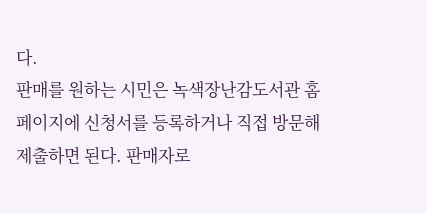다.
판매를 원하는 시민은 녹색장난감도서관 홈페이지에 신청서를 등록하거나 직접 방문해 제출하면 된다. 판매자로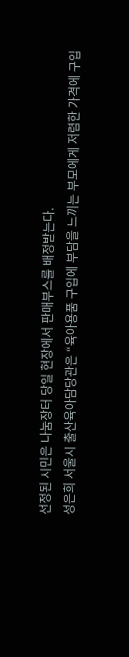선정된 시민은 나눔장터 당일 현장에서 판매부스를 배정받는다.
성은희 서울시 출산육아담당관은 “육아용품 구입에 부담을 느끼는 부모에게 저렴한 가격에 구입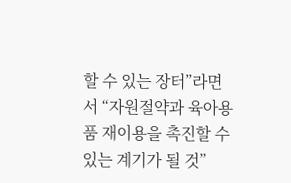할 수 있는 장터”라면서 “자원절약과 육아용품 재이용을 촉진할 수 있는 계기가 될 것”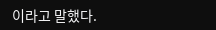이라고 말했다.